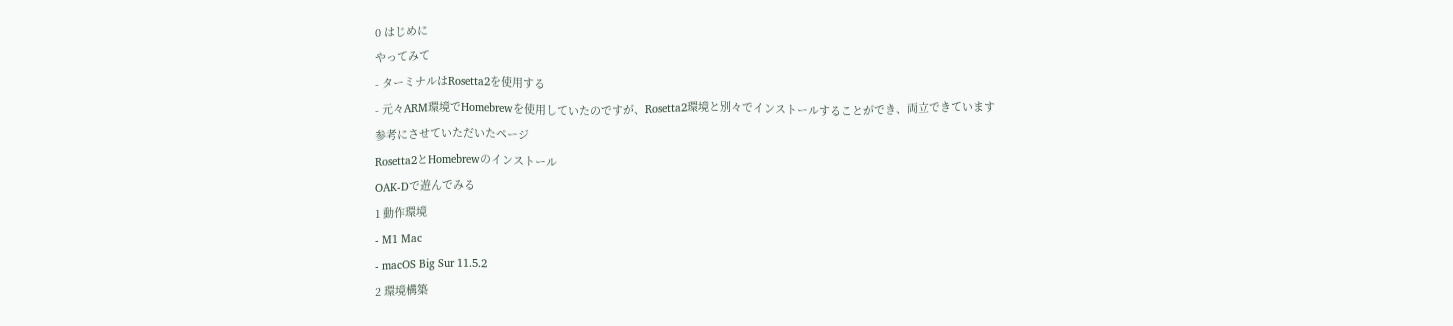0 はじめに
やってみて
- ターミナルはRosetta2を使用する
- 元々ARM環境でHomebrewを使用していたのですが、Rosetta2環境と別々でインストールすることができ、両立できています
参考にさせていただいたページ
Rosetta2とHomebrewのインストール
OAK-Dで遊んでみる
1 動作環境
- M1 Mac
- macOS Big Sur 11.5.2
2 環境構築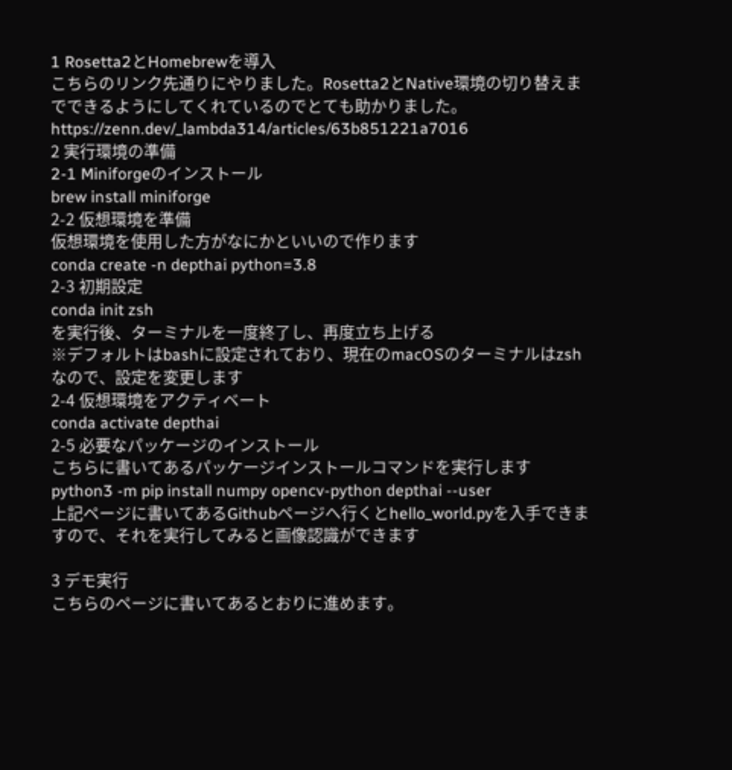1 Rosetta2とHomebrewを導入
こちらのリンク先通りにやりました。Rosetta2とNative環境の切り替えまでできるようにしてくれているのでとても助かりました。
https://zenn.dev/_lambda314/articles/63b851221a7016
2 実行環境の準備
2-1 Miniforgeのインストール
brew install miniforge
2-2 仮想環境を準備
仮想環境を使用した方がなにかといいので作ります
conda create -n depthai python=3.8
2-3 初期設定
conda init zsh
を実行後、ターミナルを一度終了し、再度立ち上げる
※デフォルトはbashに設定されており、現在のmacOSのターミナルはzshなので、設定を変更します
2-4 仮想環境をアクティベート
conda activate depthai
2-5 必要なパッケージのインストール
こちらに書いてあるパッケージインストールコマンドを実行します
python3 -m pip install numpy opencv-python depthai --user
上記ページに書いてあるGithubページへ行くとhello_world.pyを入手できますので、それを実行してみると画像認識ができます

3 デモ実行
こちらのページに書いてあるとおりに進めます。